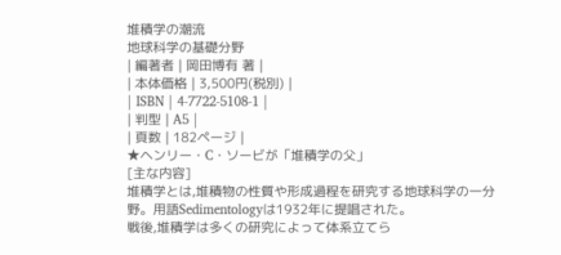堆積学の潮流
地球科学の基礎分野
| 編著者 | 岡田博有 著 |
| 本体価格 | 3,500円(税別) |
| ISBN | 4-7722-5108-1 |
| 判型 | A5 |
| 頁数 | 182ページ |
★ヘンリー・C・ソービが「堆積学の父」
[主な内容]
堆積学とは,堆積物の性質や形成過程を研究する地球科学の一分野。用語Sedimentologyは1932年に提唱された。
戦後,堆積学は多くの研究によって体系立てら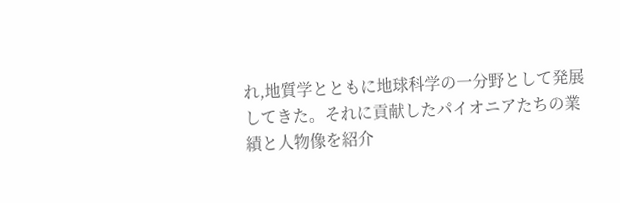れ,地質学とともに地球科学の一分野として発展してきた。それに貢献したパイオニアたちの業績と人物像を紹介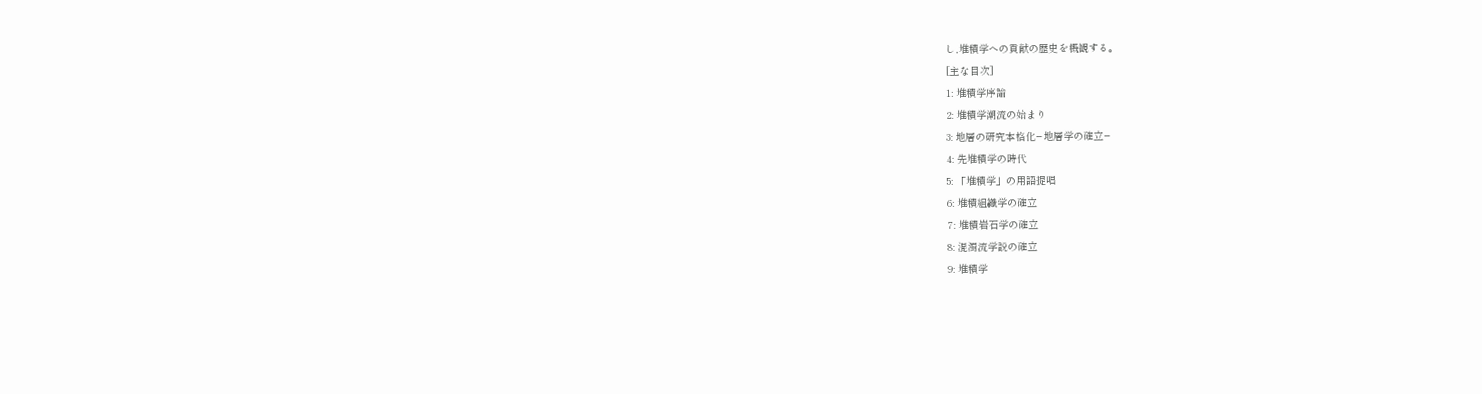し,堆積学への貢献の歴史を概観する。
[主な目次]
1: 堆積学序論
2: 堆積学潮流の始まり
3: 地層の研究本格化−地層学の確立−
4: 先堆積学の時代
5: 「堆積学」の用語提唱
6: 堆積組織学の確立
7: 堆積岩石学の確立
8: 混濁流学説の確立
9: 堆積学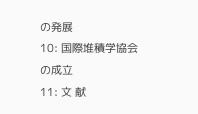の発展
10: 国際堆積学協会の成立
11: 文 献